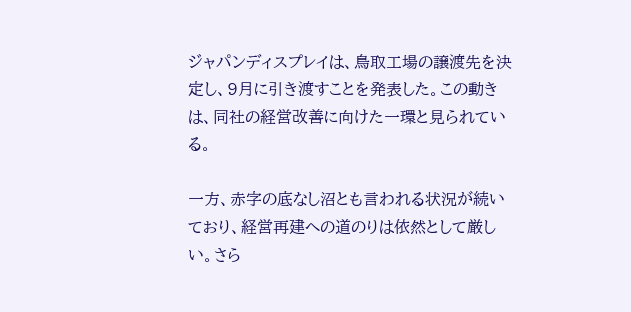ジャパンディスプレイは、鳥取工場の譲渡先を決定し、9月に引き渡すことを発表した。この動きは、同社の経営改善に向けた一環と見られている。

一方、赤字の底なし沼とも言われる状況が続いており、経営再建への道のりは依然として厳しい。さら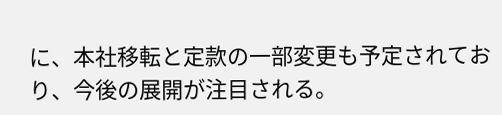に、本社移転と定款の一部変更も予定されており、今後の展開が注目される。